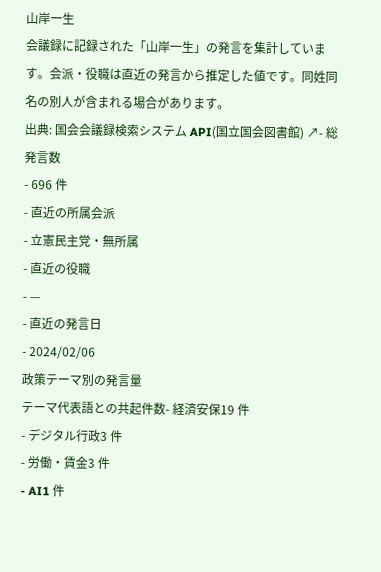山岸一生
会議録に記録された「山岸一生」の発言を集計しています。会派・役職は直近の発言から推定した値です。同姓同名の別人が含まれる場合があります。
出典: 国会会議録検索システム API(国立国会図書館) ↗- 総発言数
- 696 件
- 直近の所属会派
- 立憲民主党・無所属
- 直近の役職
- —
- 直近の発言日
- 2024/02/06
政策テーマ別の発言量
テーマ代表語との共起件数- 経済安保19 件
- デジタル行政3 件
- 労働・賃金3 件
- AI1 件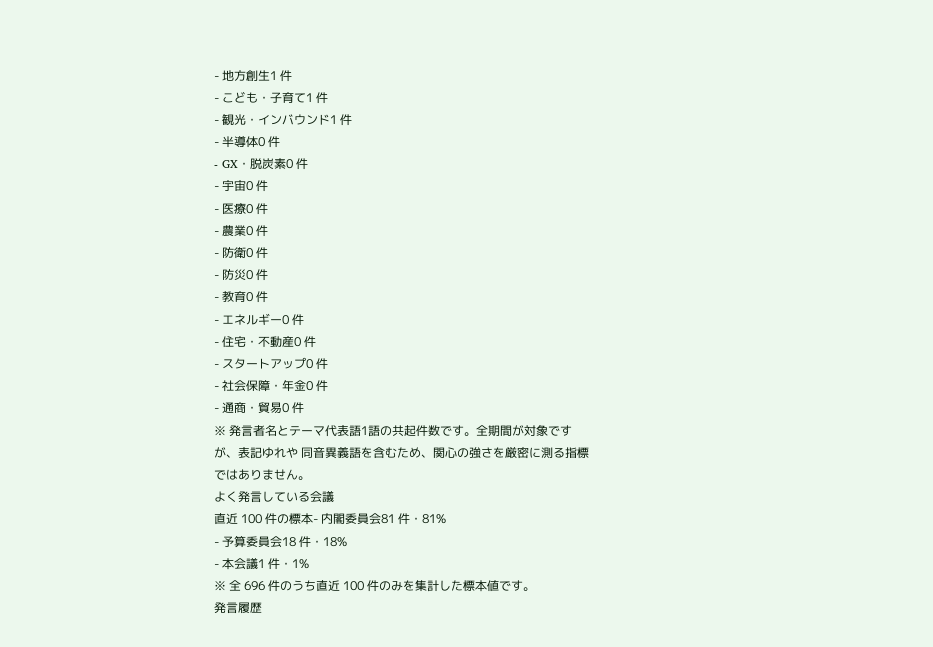- 地方創生1 件
- こども・子育て1 件
- 観光・インバウンド1 件
- 半導体0 件
- GX・脱炭素0 件
- 宇宙0 件
- 医療0 件
- 農業0 件
- 防衛0 件
- 防災0 件
- 教育0 件
- エネルギー0 件
- 住宅・不動産0 件
- スタートアップ0 件
- 社会保障・年金0 件
- 通商・貿易0 件
※ 発言者名とテーマ代表語1語の共起件数です。全期間が対象ですが、表記ゆれや 同音異義語を含むため、関心の強さを厳密に測る指標ではありません。
よく発言している会議
直近 100 件の標本- 内閣委員会81 件・81%
- 予算委員会18 件・18%
- 本会議1 件・1%
※ 全 696 件のうち直近 100 件のみを集計した標本値です。
発言履歴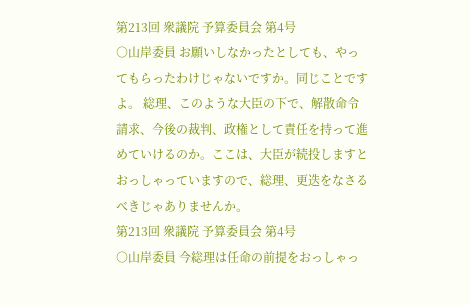第213回 衆議院 予算委員会 第4号
○山岸委員 お願いしなかったとしても、やってもらったわけじゃないですか。同じことですよ。 総理、このような大臣の下で、解散命令請求、今後の裁判、政権として責任を持って進めていけるのか。ここは、大臣が続投しますとおっしゃっていますので、総理、更迭をなさるべきじゃありませんか。
第213回 衆議院 予算委員会 第4号
○山岸委員 今総理は任命の前提をおっしゃっ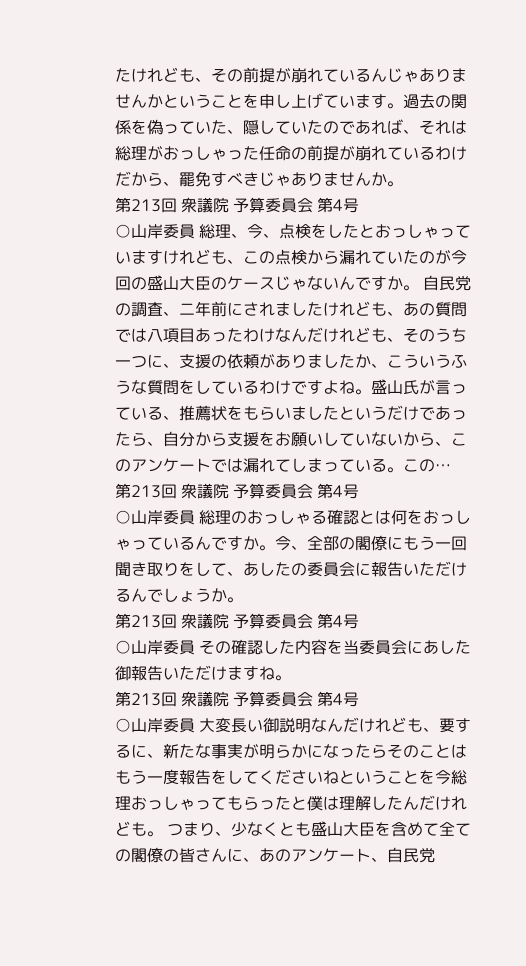たけれども、その前提が崩れているんじゃありませんかということを申し上げています。過去の関係を偽っていた、隠していたのであれば、それは総理がおっしゃった任命の前提が崩れているわけだから、罷免すべきじゃありませんか。
第213回 衆議院 予算委員会 第4号
○山岸委員 総理、今、点検をしたとおっしゃっていますけれども、この点検から漏れていたのが今回の盛山大臣のケースじゃないんですか。 自民党の調査、二年前にされましたけれども、あの質問では八項目あったわけなんだけれども、そのうち一つに、支援の依頼がありましたか、こういうふうな質問をしているわけですよね。盛山氏が言っている、推薦状をもらいましたというだけであったら、自分から支援をお願いしていないから、このアンケートでは漏れてしまっている。この…
第213回 衆議院 予算委員会 第4号
○山岸委員 総理のおっしゃる確認とは何をおっしゃっているんですか。今、全部の閣僚にもう一回聞き取りをして、あしたの委員会に報告いただけるんでしょうか。
第213回 衆議院 予算委員会 第4号
○山岸委員 その確認した内容を当委員会にあした御報告いただけますね。
第213回 衆議院 予算委員会 第4号
○山岸委員 大変長い御説明なんだけれども、要するに、新たな事実が明らかになったらそのことはもう一度報告をしてくださいねということを今総理おっしゃってもらったと僕は理解したんだけれども。 つまり、少なくとも盛山大臣を含めて全ての閣僚の皆さんに、あのアンケート、自民党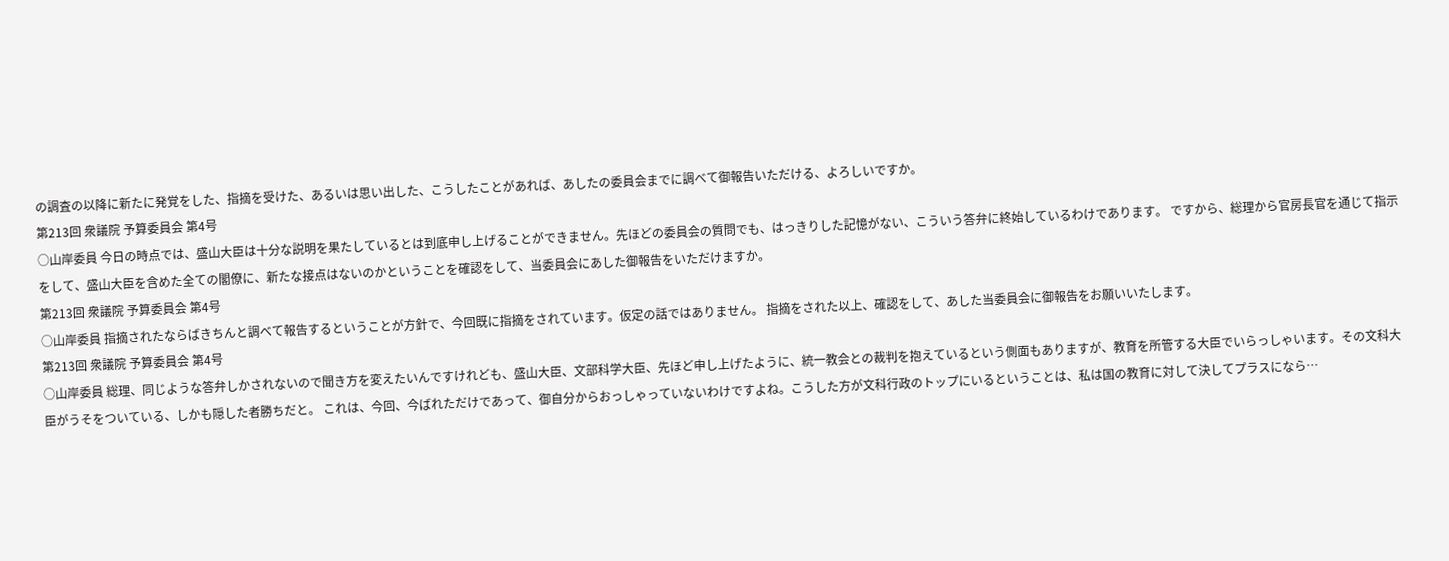の調査の以降に新たに発覚をした、指摘を受けた、あるいは思い出した、こうしたことがあれば、あしたの委員会までに調べて御報告いただける、よろしいですか。
第213回 衆議院 予算委員会 第4号
○山岸委員 今日の時点では、盛山大臣は十分な説明を果たしているとは到底申し上げることができません。先ほどの委員会の質問でも、はっきりした記憶がない、こういう答弁に終始しているわけであります。 ですから、総理から官房長官を通じて指示をして、盛山大臣を含めた全ての閣僚に、新たな接点はないのかということを確認をして、当委員会にあした御報告をいただけますか。
第213回 衆議院 予算委員会 第4号
○山岸委員 指摘されたならばきちんと調べて報告するということが方針で、今回既に指摘をされています。仮定の話ではありません。 指摘をされた以上、確認をして、あした当委員会に御報告をお願いいたします。
第213回 衆議院 予算委員会 第4号
○山岸委員 総理、同じような答弁しかされないので聞き方を変えたいんですけれども、盛山大臣、文部科学大臣、先ほど申し上げたように、統一教会との裁判を抱えているという側面もありますが、教育を所管する大臣でいらっしゃいます。その文科大臣がうそをついている、しかも隠した者勝ちだと。 これは、今回、今ばれただけであって、御自分からおっしゃっていないわけですよね。こうした方が文科行政のトップにいるということは、私は国の教育に対して決してプラスになら…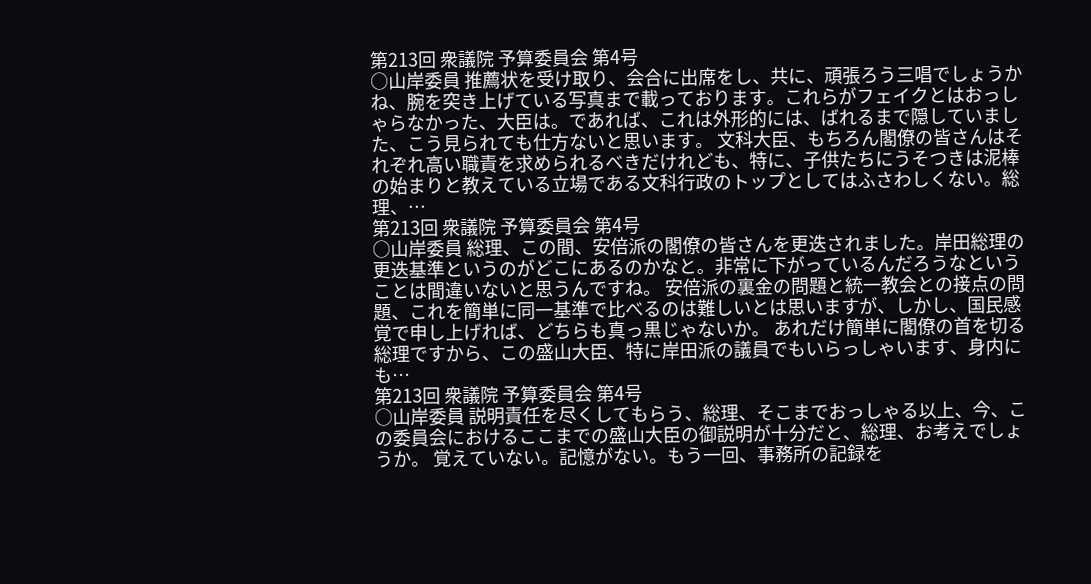第213回 衆議院 予算委員会 第4号
○山岸委員 推薦状を受け取り、会合に出席をし、共に、頑張ろう三唱でしょうかね、腕を突き上げている写真まで載っております。これらがフェイクとはおっしゃらなかった、大臣は。であれば、これは外形的には、ばれるまで隠していました、こう見られても仕方ないと思います。 文科大臣、もちろん閣僚の皆さんはそれぞれ高い職責を求められるべきだけれども、特に、子供たちにうそつきは泥棒の始まりと教えている立場である文科行政のトップとしてはふさわしくない。総理、…
第213回 衆議院 予算委員会 第4号
○山岸委員 総理、この間、安倍派の閣僚の皆さんを更迭されました。岸田総理の更迭基準というのがどこにあるのかなと。非常に下がっているんだろうなということは間違いないと思うんですね。 安倍派の裏金の問題と統一教会との接点の問題、これを簡単に同一基準で比べるのは難しいとは思いますが、しかし、国民感覚で申し上げれば、どちらも真っ黒じゃないか。 あれだけ簡単に閣僚の首を切る総理ですから、この盛山大臣、特に岸田派の議員でもいらっしゃいます、身内にも…
第213回 衆議院 予算委員会 第4号
○山岸委員 説明責任を尽くしてもらう、総理、そこまでおっしゃる以上、今、この委員会におけるここまでの盛山大臣の御説明が十分だと、総理、お考えでしょうか。 覚えていない。記憶がない。もう一回、事務所の記録を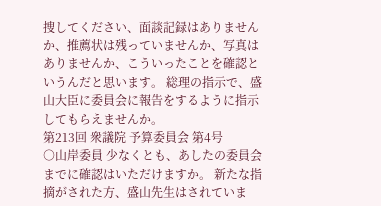捜してください、面談記録はありませんか、推薦状は残っていませんか、写真はありませんか、こういったことを確認というんだと思います。 総理の指示で、盛山大臣に委員会に報告をするように指示してもらえませんか。
第213回 衆議院 予算委員会 第4号
○山岸委員 少なくとも、あしたの委員会までに確認はいただけますか。 新たな指摘がされた方、盛山先生はされていま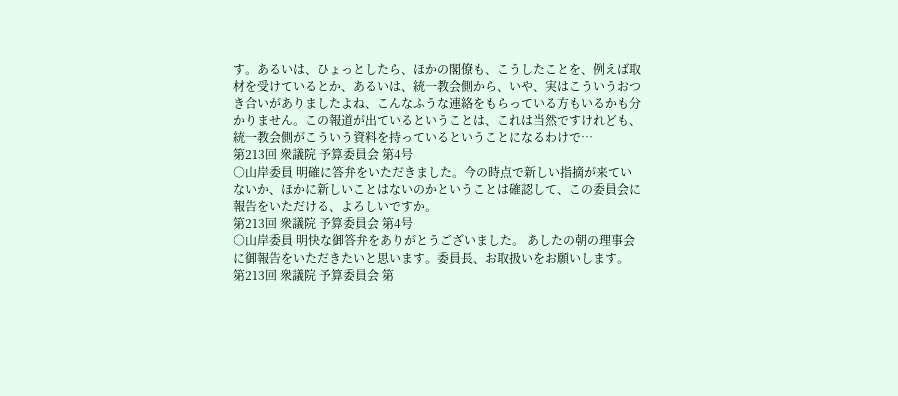す。あるいは、ひょっとしたら、ほかの閣僚も、こうしたことを、例えば取材を受けているとか、あるいは、統一教会側から、いや、実はこういうおつき合いがありましたよね、こんなふうな連絡をもらっている方もいるかも分かりません。この報道が出ているということは、これは当然ですけれども、統一教会側がこういう資料を持っているということになるわけで…
第213回 衆議院 予算委員会 第4号
○山岸委員 明確に答弁をいただきました。今の時点で新しい指摘が来ていないか、ほかに新しいことはないのかということは確認して、この委員会に報告をいただける、よろしいですか。
第213回 衆議院 予算委員会 第4号
○山岸委員 明快な御答弁をありがとうございました。 あしたの朝の理事会に御報告をいただきたいと思います。委員長、お取扱いをお願いします。
第213回 衆議院 予算委員会 第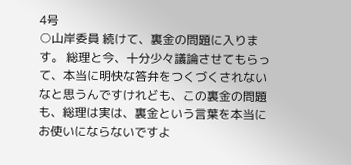4号
○山岸委員 続けて、裏金の問題に入ります。 総理と今、十分少々議論させてもらって、本当に明快な答弁をつくづくされないなと思うんですけれども、この裏金の問題も、総理は実は、裏金という言葉を本当にお使いにならないですよ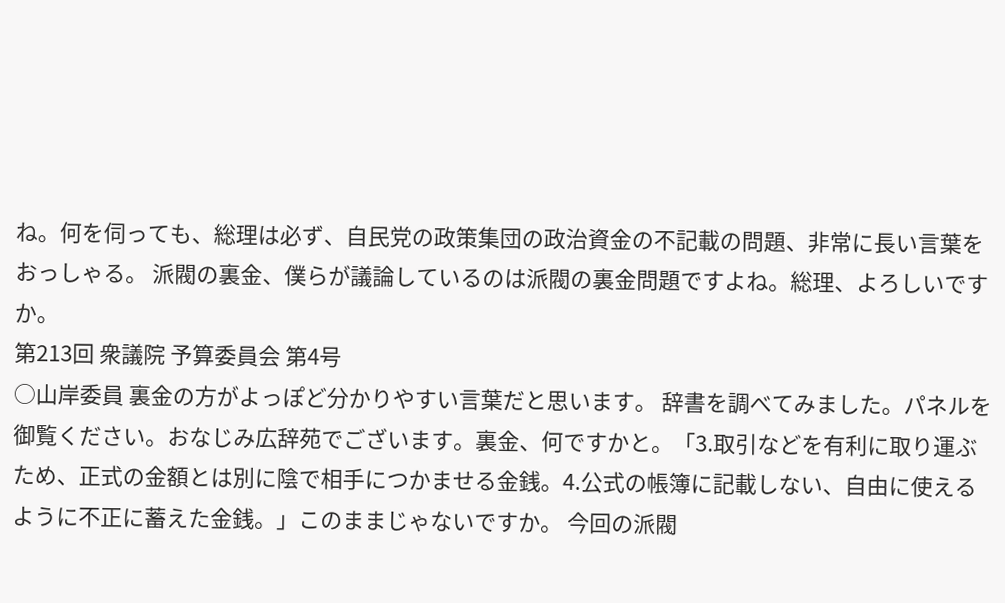ね。何を伺っても、総理は必ず、自民党の政策集団の政治資金の不記載の問題、非常に長い言葉をおっしゃる。 派閥の裏金、僕らが議論しているのは派閥の裏金問題ですよね。総理、よろしいですか。
第213回 衆議院 予算委員会 第4号
○山岸委員 裏金の方がよっぽど分かりやすい言葉だと思います。 辞書を調べてみました。パネルを御覧ください。おなじみ広辞苑でございます。裏金、何ですかと。「3.取引などを有利に取り運ぶため、正式の金額とは別に陰で相手につかませる金銭。4.公式の帳簿に記載しない、自由に使えるように不正に蓄えた金銭。」このままじゃないですか。 今回の派閥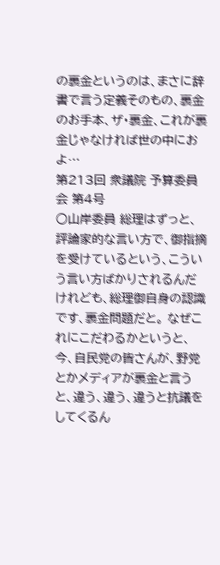の裏金というのは、まさに辞書で言う定義そのもの、裏金のお手本、ザ・裏金、これが裏金じゃなければ世の中におよ…
第213回 衆議院 予算委員会 第4号
○山岸委員 総理はずっと、評論家的な言い方で、御指摘を受けているという、こういう言い方ばかりされるんだけれども、総理御自身の認識です、裏金問題だと。 なぜこれにこだわるかというと、今、自民党の皆さんが、野党とかメディアが裏金と言うと、違う、違う、違うと抗議をしてくるん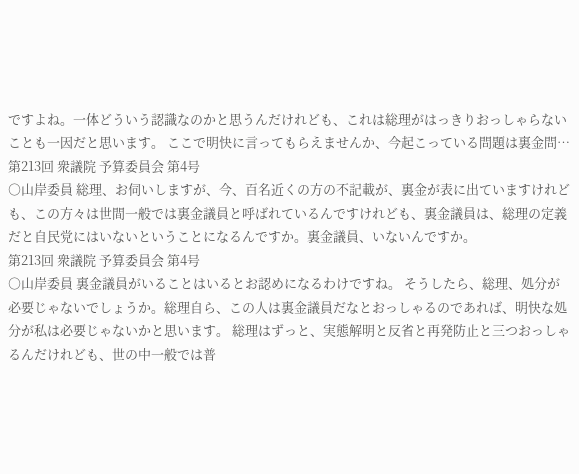ですよね。一体どういう認識なのかと思うんだけれども、これは総理がはっきりおっしゃらないことも一因だと思います。 ここで明快に言ってもらえませんか、今起こっている問題は裏金問…
第213回 衆議院 予算委員会 第4号
○山岸委員 総理、お伺いしますが、今、百名近くの方の不記載が、裏金が表に出ていますけれども、この方々は世間一般では裏金議員と呼ばれているんですけれども、裏金議員は、総理の定義だと自民党にはいないということになるんですか。裏金議員、いないんですか。
第213回 衆議院 予算委員会 第4号
○山岸委員 裏金議員がいることはいるとお認めになるわけですね。 そうしたら、総理、処分が必要じゃないでしょうか。総理自ら、この人は裏金議員だなとおっしゃるのであれば、明快な処分が私は必要じゃないかと思います。 総理はずっと、実態解明と反省と再発防止と三つおっしゃるんだけれども、世の中一般では普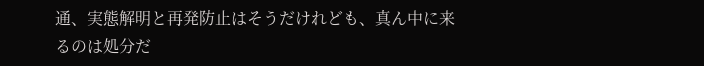通、実態解明と再発防止はそうだけれども、真ん中に来るのは処分だ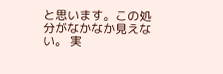と思います。この処分がなかなか見えない。 実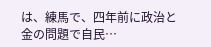は、練馬で、四年前に政治と金の問題で自民…